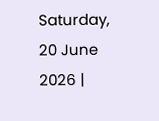Saturday, 20 June 2026 |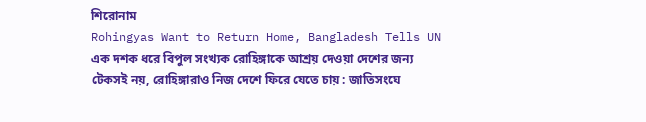শিরোনাম
Rohingyas Want to Return Home, Bangladesh Tells UN এক দশক ধরে বিপুল সংখ্যক রোহিঙ্গাকে আশ্রয় দেওয়া দেশের জন্য টেকসই নয়, রোহিঙ্গারাও নিজ দেশে ফিরে যেতে চায় : জাতিসংঘে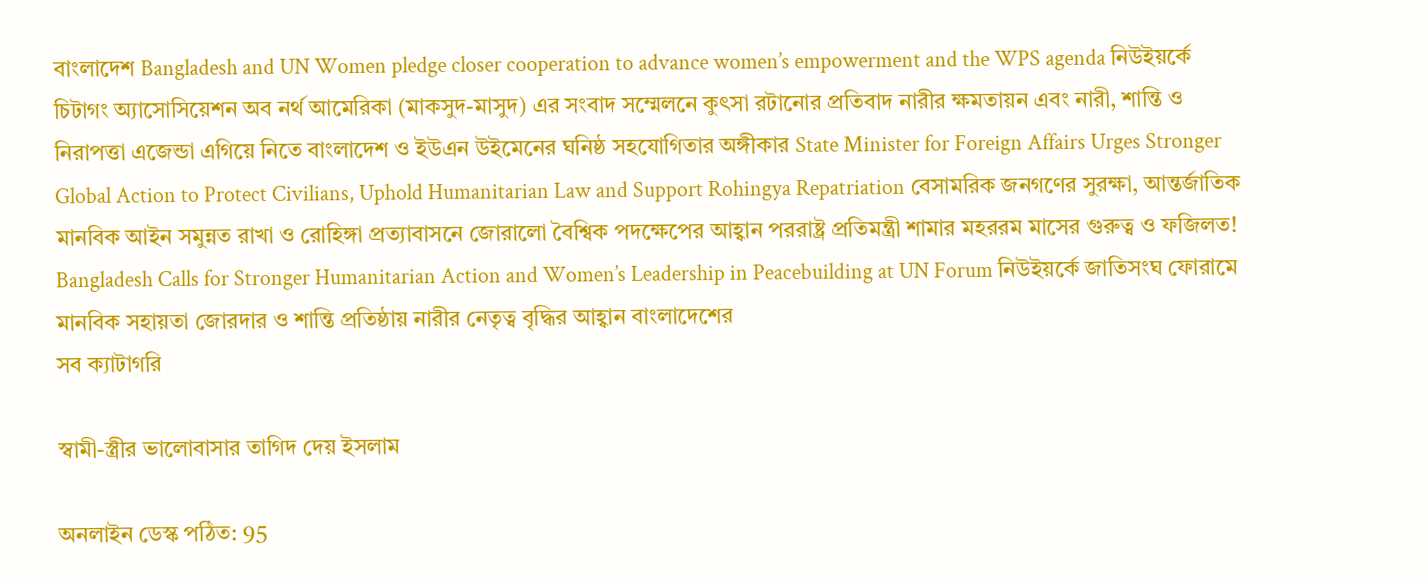বাংলাদেশ Bangladesh and UN Women pledge closer cooperation to advance women’s empowerment and the WPS agenda নিউইয়র্কে চিটাগং অ্যাসোসিয়েশন অব নর্থ আমেরিকা (মাকসুদ-মাসুদ) এর সংবাদ সম্মেলনে কুৎসা রটানোর প্রতিবাদ নারীর ক্ষমতায়ন এবং নারী, শান্তি ও নিরাপত্তা এজেন্ডা এগিয়ে নিতে বাংলাদেশ ও ইউএন উইমেনের ঘনিষ্ঠ সহযোগিতার অঙ্গীকার State Minister for Foreign Affairs Urges Stronger Global Action to Protect Civilians, Uphold Humanitarian Law and Support Rohingya Repatriation বেসামরিক জনগণের সুরক্ষা, আন্তর্জাতিক মানবিক আইন সমুন্নত রাখা ও রোহিঙ্গা প্রত্যাবাসনে জোরালো বৈশ্বিক পদক্ষেপের আহ্বান পররাষ্ট্র প্রতিমন্ত্রী শামার মহররম মাসের গুরুত্ব ও ফজিলত! Bangladesh Calls for Stronger Humanitarian Action and Women’s Leadership in Peacebuilding at UN Forum নিউইয়র্কে জাতিসংঘ ফোরামে মানবিক সহায়তা জোরদার ও শান্তি প্রতিষ্ঠায় নারীর নেতৃত্ব বৃদ্ধির আহ্বান বাংলাদেশের
সব ক্যাটাগরি

স্বামী-স্ত্রীর ভালোবাসার তাগিদ দেয় ইসলাম

অনলাইন ডেস্ক পঠিত: 95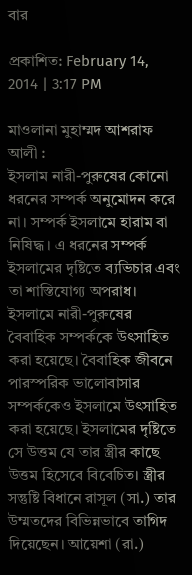বার

প্রকাশিত: February 14, 2014 | 3:17 PM

মাওলানা মুহাম্মদ আশরাফ আলী :
ইসলাম নারী-পুরুষের কোনো ধরনের সম্পর্ক অনুমোদন করে না। সম্পর্ক ইসলামে হারাম বা নিষিদ্ধ। এ ধরনের সম্পর্ক ইসলামের দৃষ্টিতে ব্যভিচার এবং তা শাস্তিযোগ্য অপরাধ। ইসলামে নারী-পুরুষের বৈবাহিক সম্পর্ককে উৎসাহিত করা হয়েছে। বৈবাহিক জীবনে পারস্পরিক ভালোবাসার সম্পর্ককেও ইসলামে উৎসাহিত করা হয়েছে। ইসলামের দৃষ্টিতে সে উত্তম যে তার স্ত্রীর কাছে উত্তম হিসেবে বিবেচিত। স্ত্রীর সন্তুষ্টি বিধানে রাসূল (সা.) তার উম্মতদের বিভিন্নভাবে তাগিদ দিয়েছেন। আয়েশা (রা.)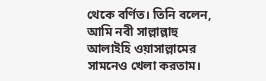থেকে বর্ণিত। তিনি বলেন, আমি নবী সাল্লাল্লাহু আলাইহি ওয়াসাল্লামের সামনেও খেলা করতাম।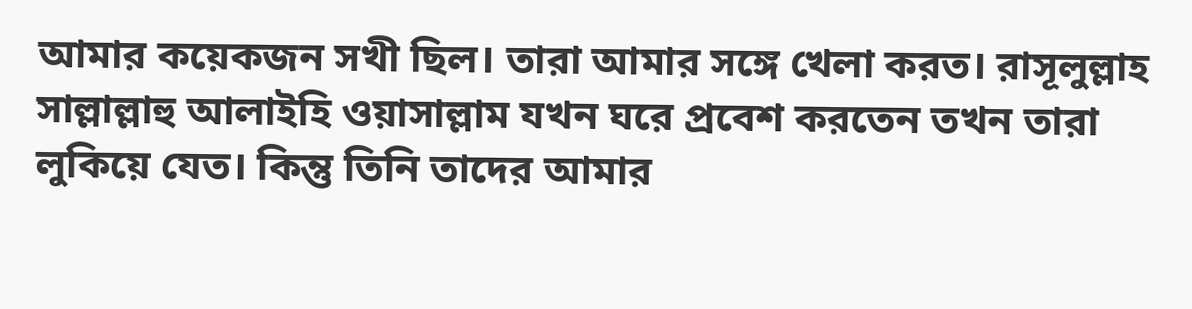আমার কয়েকজন সখী ছিল। তারা আমার সঙ্গে খেলা করত। রাসূলুল্লাহ সাল্লাল্লাহু আলাইহি ওয়াসাল্লাম যখন ঘরে প্রবেশ করতেন তখন তারা লুকিয়ে যেত। কিন্তু তিনি তাদের আমার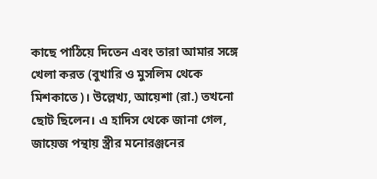কাছে পাঠিয়ে দিতেন এবং তারা আমার সঙ্গে খেলা করত (বুখারি ও মুসলিম থেকে মিশকাতে)। উল্লেখ্য, আয়েশা (রা.) তখনো ছোট ছিলেন। এ হাদিস থেকে জানা গেল, জায়েজ পন্থায় স্ত্রীর মনোরঞ্জনের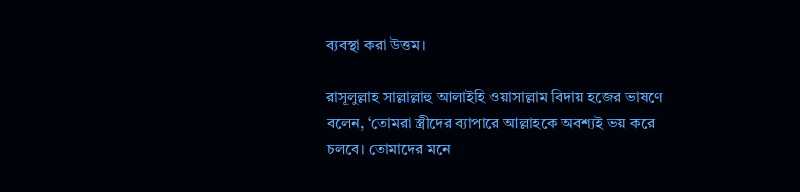ব্যবস্থা করা উত্তম।

রাসূলুল্লাহ সাল্লাল্লাহু আলাইহি ওয়াসাল্লাম বিদায় হজের ভাষণে বলেন, ‘তোমরা স্ত্রীদের ব্যাপারে আল্লাহকে অবশ্যই ভয় করে চলবে। তোমাদের মনে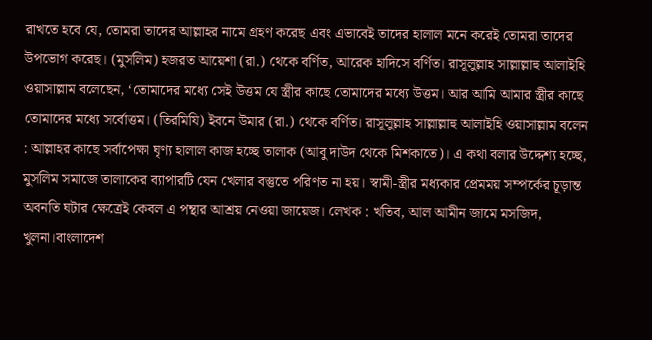রাখতে হবে যে, তোমরা তাদের আল্লাহর নামে গ্রহণ করেছ এবং এভাবেই তাদের হালাল মনে করেই তোমরা তাদের উপভোগ করেছ। (মুসলিম) হজরত আয়েশা (রা.) থেকে বর্ণিত, আরেক হাদিসে বর্ণিত। রাসূলুল্লাহ সাল্লাল্লাহু আলাইহি ওয়াসাল্লাম বলেছেন, ‘তোমাদের মধ্যে সেই উত্তম যে স্ত্রীর কাছে তোমাদের মধ্যে উত্তম। আর আমি আমার স্ত্রীর কাছে তোমাদের মধ্যে সর্বোত্তম। (তিরমিযি) ইবনে উমার (রা.) থেকে বর্ণিত। রাসূলুল্লাহ সাল্লাল্লাহু আলাইহি ওয়াসাল্লাম বলেন : আল্লাহর কাছে সর্বাপেক্ষা ঘৃণ্য হালাল কাজ হচ্ছে তালাক (আবু দাউদ থেকে মিশকাতে)। এ কথা বলার উদ্দেশ্য হচ্ছে, মুসলিম সমাজে তালাকের ব্যাপারটি যেন খেলার বস্তুতে পরিণত না হয়। স্বামী-স্ত্রীর মধ্যকার প্রেমময় সম্পর্কের চূড়ান্ত অবনতি ঘটার ক্ষেত্রেই কেবল এ পন্থার আশ্রয় নেওয়া জায়েজ। লেখক : খতিব, আল আমীন জামে মসজিদ, খুলনা।বাংলাদেশ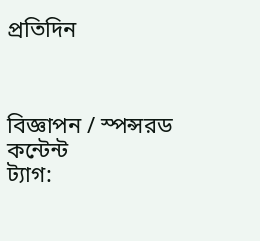প্রতিদিন



বিজ্ঞাপন / স্পন্সরড কন্টেন্ট
ট্যাগ: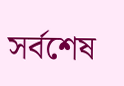সর্বশেষ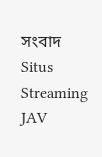সংবাদ
Situs Streaming JAV